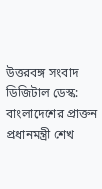উত্তরবঙ্গ সংবাদ ডিজিটাল ডেস্ক: বাংলাদেশের প্রাক্তন প্রধানমন্ত্রী শেখ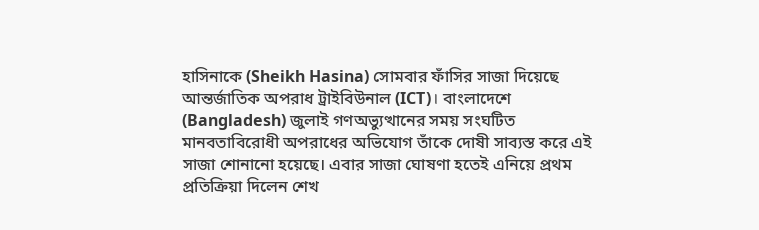হাসিনাকে (Sheikh Hasina) সোমবার ফাঁসির সাজা দিয়েছে আন্তর্জাতিক অপরাধ ট্রাইবিউনাল (ICT)। বাংলাদেশে (Bangladesh) জুলাই গণঅভ্যুত্থানের সময় সংঘটিত মানবতাবিরোধী অপরাধের অভিযোগ তাঁকে দোষী সাব্যস্ত করে এই সাজা শোনানো হয়েছে। এবার সাজা ঘোষণা হতেই এনিয়ে প্রথম প্রতিক্রিয়া দিলেন শেখ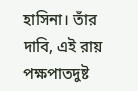হাসিনা। তাঁর দাবি, এই রায় পক্ষপাতদুষ্ট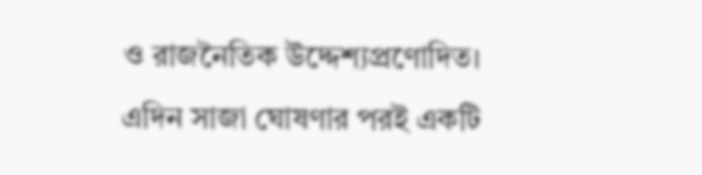ও রাজনৈতিক উদ্দেশ্যপ্রণোদিত।
এদিন সাজা ঘোষণার পরই একটি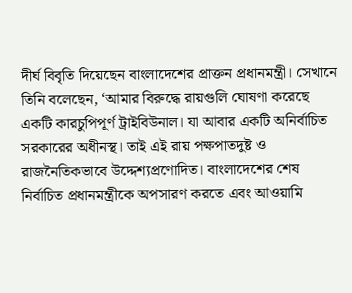দীর্ঘ বিবৃতি দিয়েছেন বাংলাদেশের প্রাক্তন প্রধানমন্ত্রী। সেখানে তিনি বলেছেন, ‘আমার বিরুদ্ধে রায়গুলি ঘোষণা করেছে একটি কারচুপিপূর্ণ ট্রাইবিউনাল। যা আবার একটি অনির্বাচিত সরকারের অধীনস্থ। তাই এই রায় পক্ষপাতদুষ্ট ও রাজনৈতিকভাবে উদ্দেশ্যপ্রণোদিত। বাংলাদেশের শেষ নির্বাচিত প্রধানমন্ত্রীকে অপসারণ করতে এবং আওয়ামি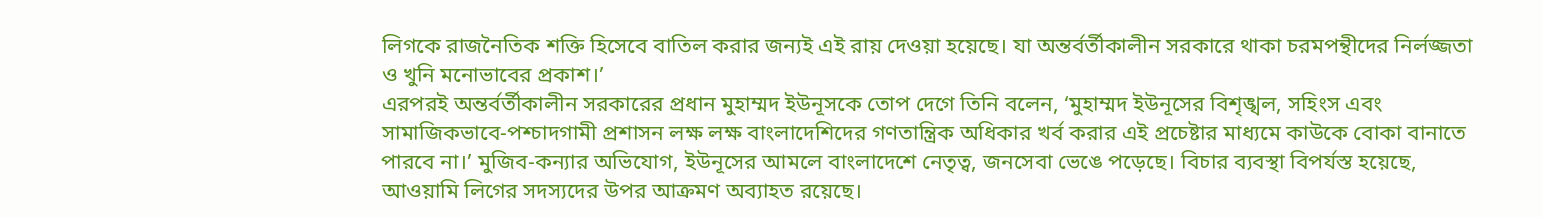লিগকে রাজনৈতিক শক্তি হিসেবে বাতিল করার জন্যই এই রায় দেওয়া হয়েছে। যা অন্তর্বর্তীকালীন সরকারে থাকা চরমপন্থীদের নির্লজ্জতা ও খুনি মনোভাবের প্রকাশ।’
এরপরই অন্তর্বর্তীকালীন সরকারের প্রধান মুহাম্মদ ইউনূসকে তোপ দেগে তিনি বলেন, ‘মুহাম্মদ ইউনূসের বিশৃঙ্খল, সহিংস এবং সামাজিকভাবে-পশ্চাদগামী প্রশাসন লক্ষ লক্ষ বাংলাদেশিদের গণতান্ত্রিক অধিকার খর্ব করার এই প্রচেষ্টার মাধ্যমে কাউকে বোকা বানাতে পারবে না।’ মুজিব-কন্যার অভিযোগ, ইউনূসের আমলে বাংলাদেশে নেতৃত্ব, জনসেবা ভেঙে পড়েছে। বিচার ব্যবস্থা বিপর্যস্ত হয়েছে, আওয়ামি লিগের সদস্যদের উপর আক্রমণ অব্যাহত রয়েছে।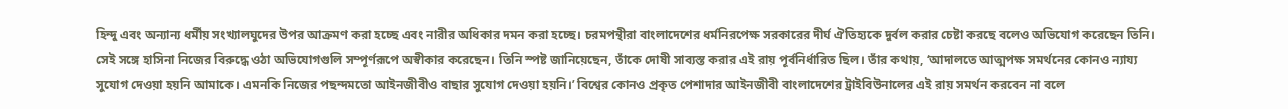হিন্দু এবং অন্যান্য ধর্মীয় সংখ্যালঘুদের উপর আক্রমণ করা হচ্ছে এবং নারীর অধিকার দমন করা হচ্ছে। চরমপন্থীরা বাংলাদেশের ধর্মনিরপেক্ষ সরকারের দীর্ঘ ঐতিহ্যকে দুর্বল করার চেষ্টা করছে বলেও অভিযোগ করেছেন তিনি।
সেই সঙ্গে হাসিনা নিজের বিরুদ্ধে ওঠা অভিযোগগুলি সম্পূর্ণরূপে অস্বীকার করেছেন। তিনি স্পষ্ট জানিয়েছেন, তাঁকে দোষী সাব্যস্ত করার এই রায় পূর্বনির্ধারিত ছিল। তাঁর কথায়, ‘আদালতে আত্মপক্ষ সমর্থনের কোনও ন্যায্য সুযোগ দেওয়া হয়নি আমাকে। এমনকি নিজের পছন্দমতো আইনজীবীও বাছার সুযোগ দেওয়া হয়নি।’ বিশ্বের কোনও প্রকৃত পেশাদার আইনজীবী বাংলাদেশের ট্রাইবিউনালের এই রায় সমর্থন করবেন না বলে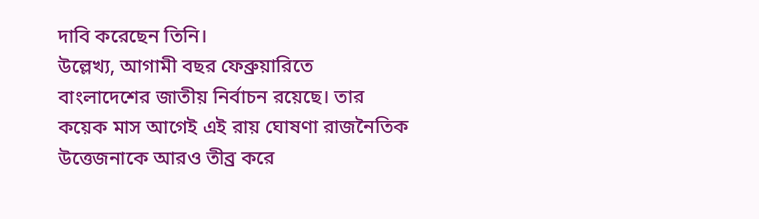দাবি করেছেন তিনি।
উল্লেখ্য, আগামী বছর ফেব্রুয়ারিতে বাংলাদেশের জাতীয় নির্বাচন রয়েছে। তার কয়েক মাস আগেই এই রায় ঘোষণা রাজনৈতিক উত্তেজনাকে আরও তীব্র করে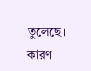তুলেছে। কারণ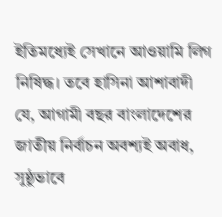ইতিমধ্যেই সেখানে আওয়ামি লিগ নিষিদ্ধ। তবে হাসিনা আশাবাদী যে, আগামী বছর বাংলাদেশের জাতীয় নির্বাচন অবশ্যই অবাধ, সুষ্ঠুভাবে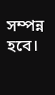সম্পন্ন হবে।